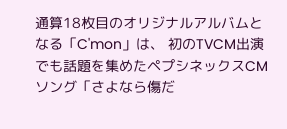通算18枚目のオリジナルアルバムとなる「C'mon」は、 初のTVCM出演でも話題を集めたペプシネックスCMソング「さよなら傷だ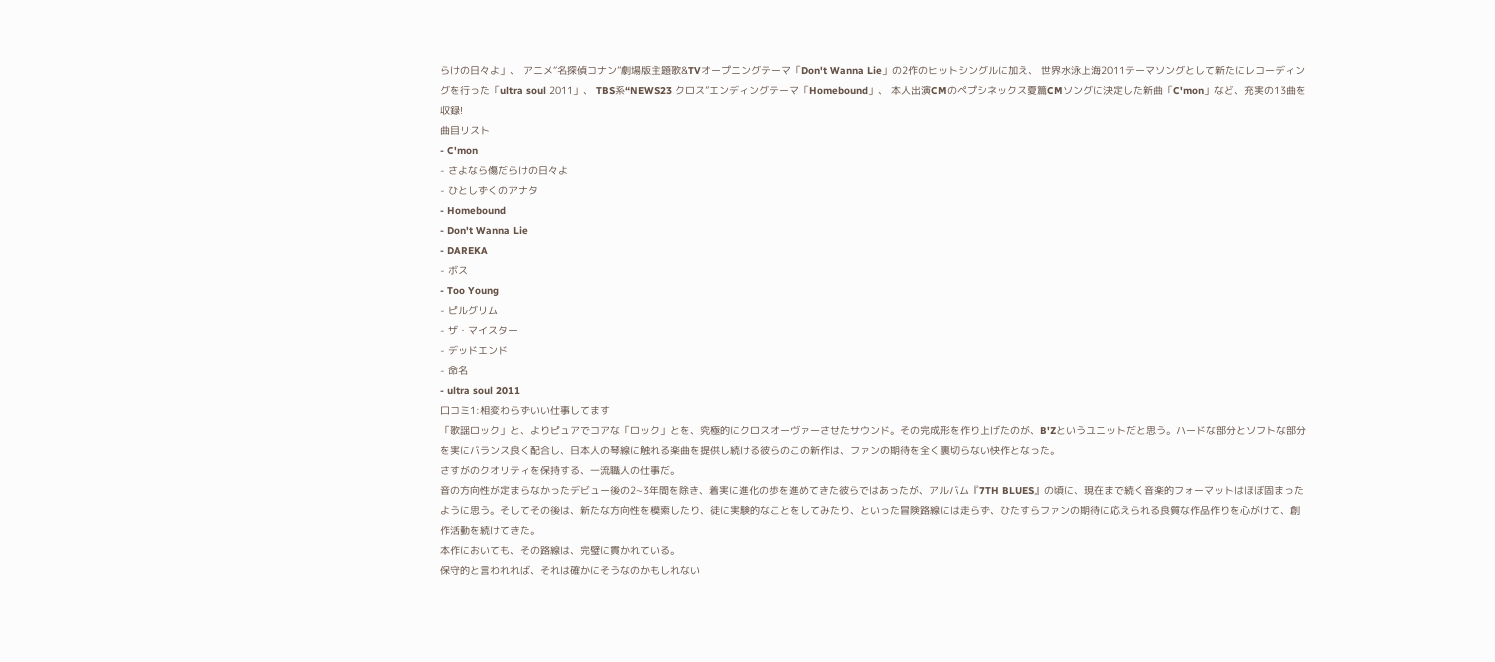らけの日々よ」、 アニメ“名探偵コナン”劇場版主題歌&TVオープニングテーマ「Don't Wanna Lie」の2作のヒットシングルに加え、 世界水泳上海2011テーマソングとして新たにレコーディングを行った「ultra soul 2011」、 TBS系“NEWS23 クロス”エンディングテーマ「Homebound」、 本人出演CMのペプシネックス夏篇CMソングに決定した新曲「C'mon」など、充実の13曲を収録!
曲目リスト
- C'mon
- さよなら傷だらけの日々よ
- ひとしずくのアナタ
- Homebound
- Don't Wanna Lie
- DAREKA
- ボス
- Too Young
- ピルグリム
- ザ・マイスター
- デッドエンド
- 命名
- ultra soul 2011
口コミ1:相変わらずいい仕事してます
「歌謡ロック」と、よりピュアでコアな「ロック」とを、究極的にクロスオーヴァーさせたサウンド。その完成形を作り上げたのが、B'Zというユニットだと思う。ハードな部分とソフトな部分を実にバランス良く配合し、日本人の琴線に触れる楽曲を提供し続ける彼らのこの新作は、ファンの期待を全く裏切らない快作となった。
さすがのクオリティを保持する、一流職人の仕事だ。
音の方向性が定まらなかったデビュー後の2~3年間を除き、着実に進化の歩を進めてきた彼らではあったが、アルバム『7TH BLUES』の頃に、現在まで続く音楽的フォーマットはほぼ固まったように思う。そしてその後は、新たな方向性を模索したり、徒に実験的なことをしてみたり、といった冒険路線には走らず、ひたすらファンの期待に応えられる良質な作品作りを心がけて、創作活動を続けてきた。
本作においても、その路線は、完璧に貫かれている。
保守的と言われれば、それは確かにそうなのかもしれない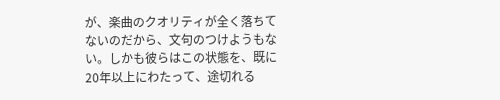が、楽曲のクオリティが全く落ちてないのだから、文句のつけようもない。しかも彼らはこの状態を、既に20年以上にわたって、途切れる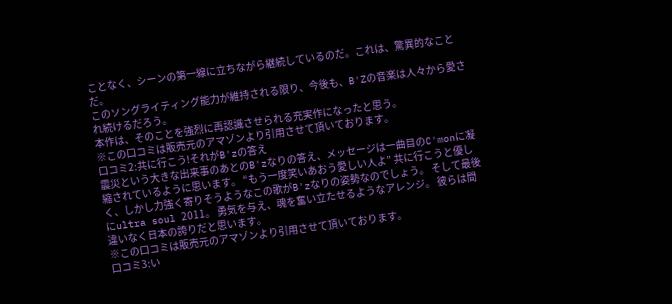ことなく、シーンの第一線に立ちながら継続しているのだ。これは、驚異的なことだ。
このソングライティング能力が維持される限り、今後も、B'Zの音楽は人々から愛され続けるだろう。
本作は、そのことを強烈に再認識させられる充実作になったと思う。
※この口コミは販売元のアマゾンより引用させて頂いております。
口コミ2:共に行こう!それがB'zの答え
震災という大きな出来事のあとのB'zなりの答え、メッセージは一曲目のC'monに凝縮されているように思います。 “もう一度笑いあおう愛しい人よ” 共に行こうと優しく、しかし力強く寄りそうようなこの歌がB'zなりの姿勢なのでしょう。 そして最後にultra soul 2011。 勇気を与え、魂を奮い立たせるようなアレンジ。 彼らは間違いなく日本の誇りだと思います。
※この口コミは販売元のアマゾンより引用させて頂いております。
口コミ3:い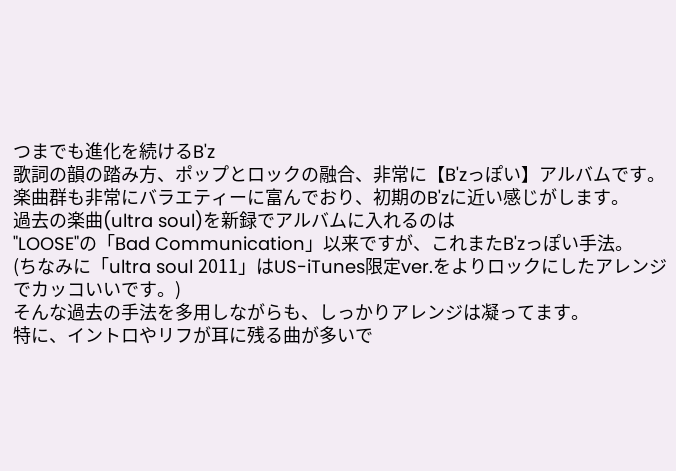つまでも進化を続けるB'z
歌詞の韻の踏み方、ポップとロックの融合、非常に【B'zっぽい】アルバムです。
楽曲群も非常にバラエティーに富んでおり、初期のB'zに近い感じがします。
過去の楽曲(ultra soul)を新録でアルバムに入れるのは
"LOOSE"の「Bad Communication」以来ですが、これまたB'zっぽい手法。
(ちなみに「ultra soul 2011」はUS-iTunes限定ver.をよりロックにしたアレンジでカッコいいです。)
そんな過去の手法を多用しながらも、しっかりアレンジは凝ってます。
特に、イントロやリフが耳に残る曲が多いで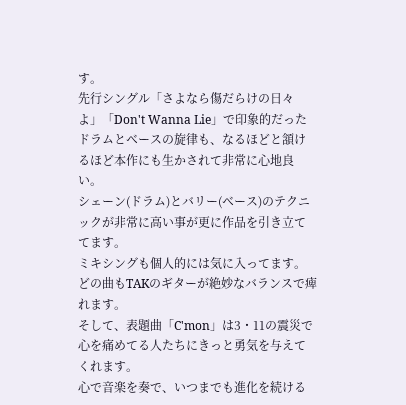す。
先行シングル「さよなら傷だらけの日々よ」「Don't Wanna Lie」で印象的だった
ドラムとベースの旋律も、なるほどと頷けるほど本作にも生かされて非常に心地良い。
シェーン(ドラム)とバリー(ベース)のテクニックが非常に高い事が更に作品を引き立ててます。
ミキシングも個人的には気に入ってます。
どの曲もTAKのギターが絶妙なバランスで痺れます。
そして、表題曲「C'mon」は3・11の震災で心を痛めてる人たちにきっと勇気を与えてくれます。
心で音楽を奏で、いつまでも進化を続ける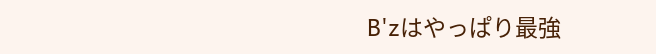B'zはやっぱり最強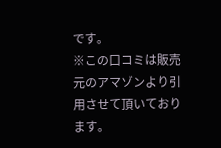です。
※この口コミは販売元のアマゾンより引用させて頂いております。